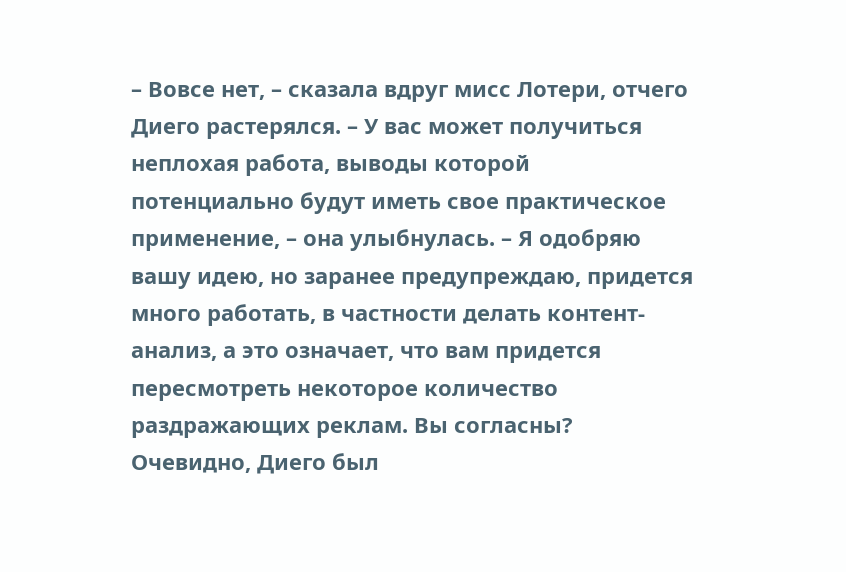– Вовсе нет, – сказала вдруг мисс Лотери, отчего Диего растерялся. – У вас может получиться неплохая работа, выводы которой потенциально будут иметь свое практическое применение, – она улыбнулась. – Я одобряю вашу идею, но заранее предупреждаю, придется много работать, в частности делать контент-анализ, а это означает, что вам придется пересмотреть некоторое количество раздражающих реклам. Вы согласны?
Очевидно, Диего был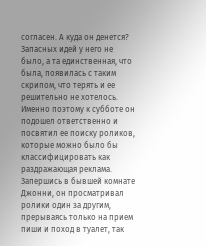согласен. А куда он денется? Запасных идей у него не было, а та единственная, что была, появилась с таким скрипом, что терять и ее решительно не хотелось. Именно поэтому к субботе он подошел ответственно и посвятил ее поиску роликов, которые можно было бы классифицировать как раздражающая реклама. Запершись в бывшей комнате Джонни, он просматривал ролики один за другим, прерываясь только на прием пиши и поход в туалет, так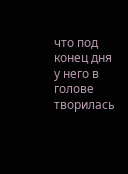что под конец дня у него в голове творилась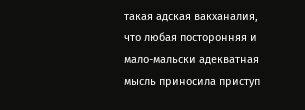такая адская вакханалия, что любая посторонняя и мало-мальски адекватная мысль приносила приступ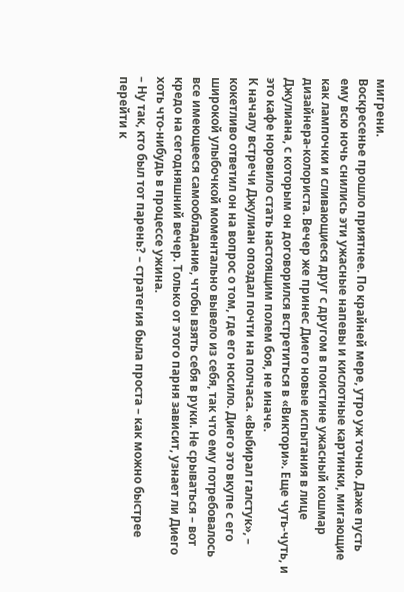мигрени.
Воскресенье прошло приятнее. По крайней мере, утро уж точно. Даже пусть ему всю ночь снились эти ужасные напевы и кислотные картинки, мигающие как лампочки и сливающиеся друг с другом в поистине ужасный кошмар дизайнера-колориста. Вечер же принес Диего новые испытания в лице Джулиана, с которым он договорился встретиться в «Виктори». Еще чуть-чуть, и это кафе норовило стать настоящим полем боя, не иначе.
К началу встречи Джулиан опоздал почти на полчаса. «Выбирал галстук», – кокетливо ответил он на вопрос о том, где его носило. Диего это вкупе с его широкой улыбочкой моментально вывело из себя, так что ему потребовалось все имеющееся самообладание, чтобы взять себя в руки. Не срываться – вот кредо на сегодняшний вечер. Только от этого парня зависит, узнает ли Диего хоть что-нибудь в процессе ужина.
– Ну так, кто был тот парень? – стратегия была проста – как можно быстрее перейти к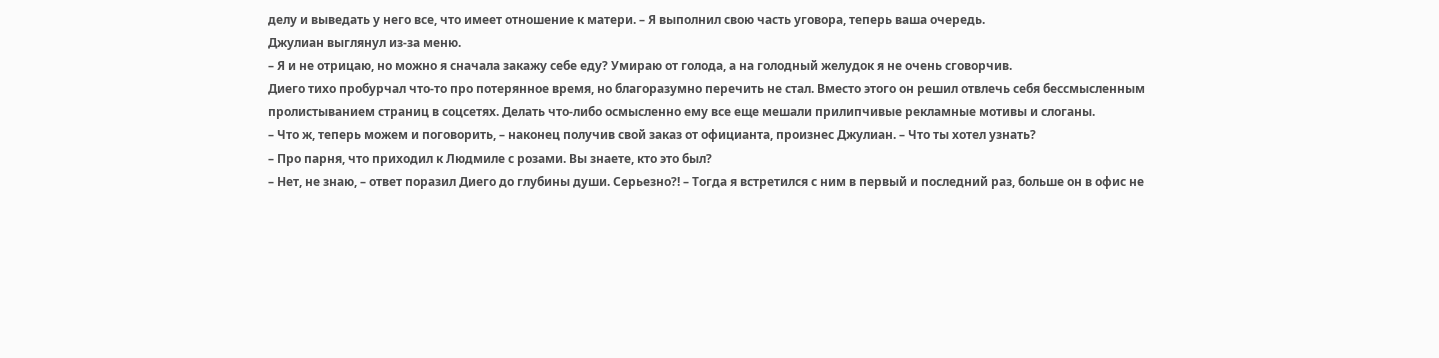делу и выведать у него все, что имеет отношение к матери. – Я выполнил свою часть уговора, теперь ваша очередь.
Джулиан выглянул из-за меню.
– Я и не отрицаю, но можно я сначала закажу себе еду? Умираю от голода, а на голодный желудок я не очень сговорчив.
Диего тихо пробурчал что-то про потерянное время, но благоразумно перечить не стал. Вместо этого он решил отвлечь себя бессмысленным пролистыванием страниц в соцсетях. Делать что-либо осмысленно ему все еще мешали прилипчивые рекламные мотивы и слоганы.
– Что ж, теперь можем и поговорить, – наконец получив свой заказ от официанта, произнес Джулиан. – Что ты хотел узнать?
– Про парня, что приходил к Людмиле с розами. Вы знаете, кто это был?
– Нет, не знаю, – ответ поразил Диего до глубины души. Серьезно?! – Тогда я встретился с ним в первый и последний раз, больше он в офис не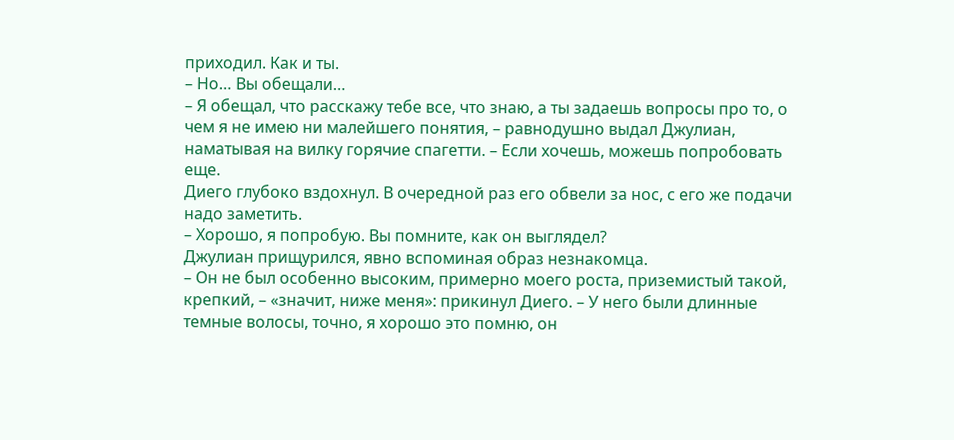приходил. Как и ты.
– Но… Вы обещали…
– Я обещал, что расскажу тебе все, что знаю, а ты задаешь вопросы про то, о чем я не имею ни малейшего понятия, – равнодушно выдал Джулиан, наматывая на вилку горячие спагетти. – Если хочешь, можешь попробовать еще.
Диего глубоко вздохнул. В очередной раз его обвели за нос, с его же подачи надо заметить.
– Хорошо, я попробую. Вы помните, как он выглядел?
Джулиан прищурился, явно вспоминая образ незнакомца.
– Он не был особенно высоким, примерно моего роста, приземистый такой, крепкий, – «значит, ниже меня»: прикинул Диего. – У него были длинные темные волосы, точно, я хорошо это помню, он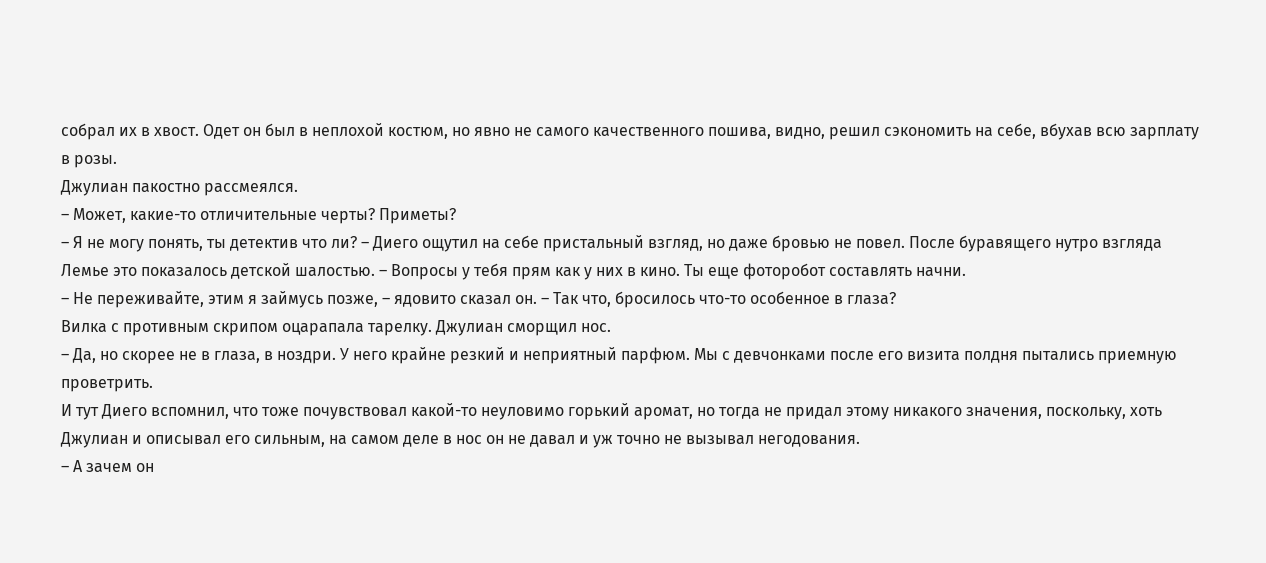собрал их в хвост. Одет он был в неплохой костюм, но явно не самого качественного пошива, видно, решил сэкономить на себе, вбухав всю зарплату в розы.
Джулиан пакостно рассмеялся.
– Может, какие-то отличительные черты? Приметы?
– Я не могу понять, ты детектив что ли? – Диего ощутил на себе пристальный взгляд, но даже бровью не повел. После буравящего нутро взгляда Лемье это показалось детской шалостью. – Вопросы у тебя прям как у них в кино. Ты еще фоторобот составлять начни.
– Не переживайте, этим я займусь позже, – ядовито сказал он. – Так что, бросилось что-то особенное в глаза?
Вилка с противным скрипом оцарапала тарелку. Джулиан сморщил нос.
– Да, но скорее не в глаза, в ноздри. У него крайне резкий и неприятный парфюм. Мы с девчонками после его визита полдня пытались приемную проветрить.
И тут Диего вспомнил, что тоже почувствовал какой-то неуловимо горький аромат, но тогда не придал этому никакого значения, поскольку, хоть Джулиан и описывал его сильным, на самом деле в нос он не давал и уж точно не вызывал негодования.
– А зачем он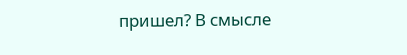пришел? В смысле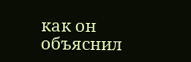как он объяснил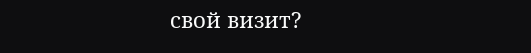свой визит?